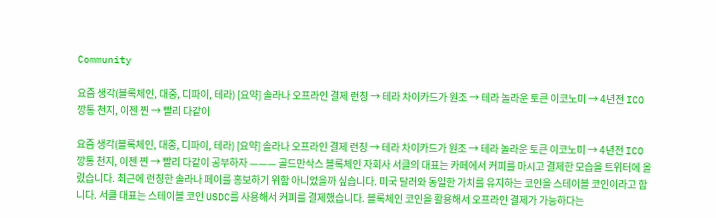Community

요즘 생각(블록체인, 대중, 디파이, 테라) [요약] 솔라나 오프라인 결제 런칭 → 테라 차이카드가 원조 → 테라 놀라운 토큰 이코노미 → 4년전 ICO 깡통 천지, 이젠 찐 → 빨리 다같이

요즘 생각(블록체인, 대중, 디파이, 테라) [요약] 솔라나 오프라인 결제 런칭 → 테라 차이카드가 원조 → 테라 놀라운 토큰 이코노미 → 4년전 ICO 깡통 천지, 이젠 찐 → 빨리 다같이 공부하자 ——— 골드만삭스 블록체인 자회사 서클의 대표는 카페에서 커피를 마시고 결제한 모습을 트위터에 올렸습니다. 최근에 런칭한 솔라나 페이를 홍보하기 위함 아니었을까 싶습니다. 미국 달러와 동일한 가치를 유지하는 코인을 스테이블 코인이라고 합니다. 서클 대표는 스테이블 코인 USDC를 사용해서 커피를 결제했습니다. 블록체인 코인을 활용해서 오프라인 결제가 가능하다는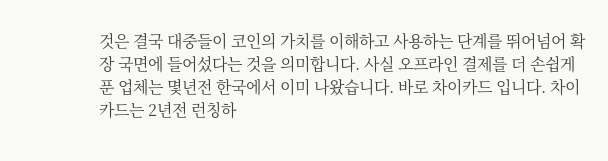것은 결국 대중들이 코인의 가치를 이해하고 사용하는 단계를 뛰어넘어 확장 국면에 들어섰다는 것을 의미합니다. 사실 오프라인 결제를 더 손쉽게 푼 업체는 몇년전 한국에서 이미 나왔습니다. 바로 차이카드 입니다. 차이카드는 2년전 런칭하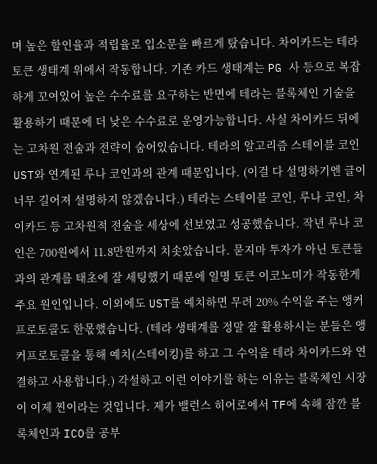며 높은 할인율과 적립율로 입소문을 빠르게 탔습니다. 차이카드는 테라 토큰 생태계 위에서 작동합니다. 기존 카드 생태계는 PG 사 등으로 복잡하게 꼬여있어 높은 수수료를 요구하는 반면에 테라는 블록체인 기술을 활용하기 때문에 더 낮은 수수료로 운영가능합니다. 사실 차이카드 뒤에는 고차원 전술과 전략이 숨어있습니다. 테라의 알고리즘 스테이블 코인 UST와 연계된 루나 코인과의 관계 때문입니다. (이걸 다 설명하기엔 글이 너무 길어져 설명하지 않겠습니다.) 테라는 스테이블 코인, 루나 코인, 차이카드 등 고차원적 전술을 세상에 선보였고 성공했습니다. 작년 루나 코인은 700원에서 11.8만원까지 치솟았습니다. 묻지마 투자가 아닌 토큰들과의 관계를 태초에 잘 세팅했기 때문에 일명 토큰 이코노미가 작동한게 주요 원인입니다. 이외에도 UST를 예치하면 무려 20% 수익을 주는 앵커 프로토콜도 한몫했습니다. (테라 생태계를 정말 잘 활용하시는 분들은 앵커프로토콜을 통해 예치(스테이킹)를 하고 그 수익을 테라 차이카드와 연결하고 사용합니다.) 각설하고 이런 이야기를 하는 이유는 블록체인 시장이 이제 찐이라는 것입니다. 제가 밸런스 히어로에서 TF에 속해 잠깐 블록체인과 ICO를 공부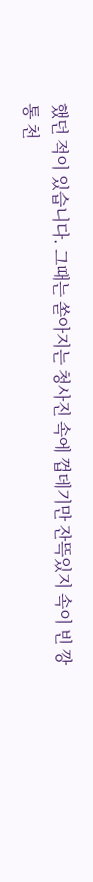했던 적이 있습니다. 그때는 쏟아지는 청사진 속에 껍데기만 잔뜩있지 속이 빈 깡통 천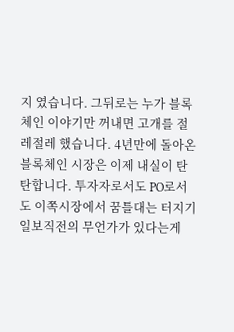지 였습니다. 그뒤로는 누가 블록체인 이야기만 꺼내면 고개를 절레절레 했습니다. 4년만에 돌아온 블록체인 시장은 이제 내실이 탄탄합니다. 투자자로서도 PO로서도 이쪽시장에서 꿈틀대는 터지기 일보직전의 무언가가 있다는게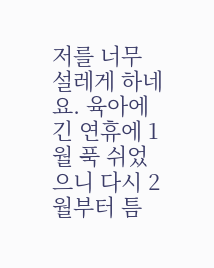저를 너무 설레게 하네요. 육아에 긴 연휴에 1월 푹 쉬었으니 다시 2월부터 틈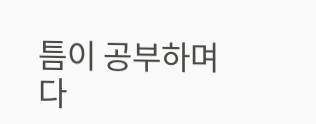틈이 공부하며 다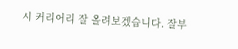시 커리어리 잘 올려보겠습니다. 잘부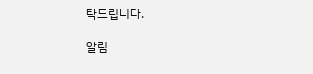탁드립니다.

알림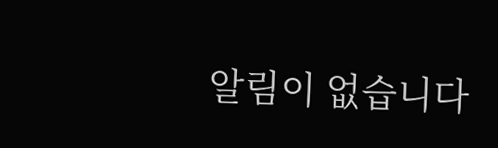알림이 없습니다